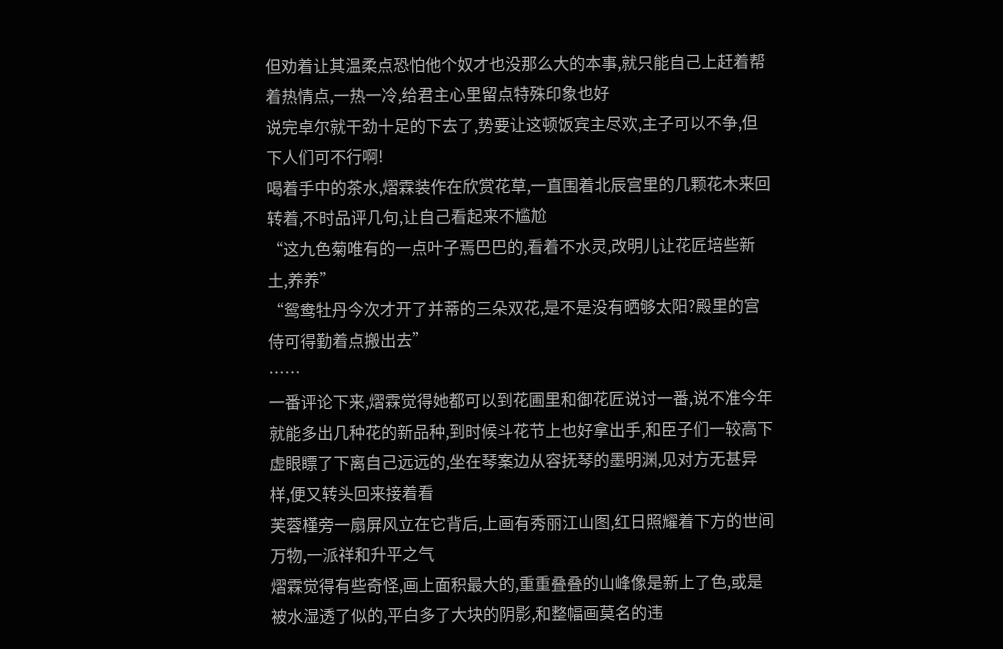但劝着让其温柔点恐怕他个奴才也没那么大的本事,就只能自己上赶着帮着热情点,一热一冷,给君主心里留点特殊印象也好
说完卓尔就干劲十足的下去了,势要让这顿饭宾主尽欢,主子可以不争,但下人们可不行啊!
喝着手中的茶水,熠霖装作在欣赏花草,一直围着北辰宫里的几颗花木来回转着,不时品评几句,让自己看起来不尴尬
“这九色菊唯有的一点叶子焉巴巴的,看着不水灵,改明儿让花匠培些新土,养养”
“鸳鸯牡丹今次才开了并蒂的三朵双花,是不是没有晒够太阳?殿里的宫侍可得勤着点搬出去”
……
一番评论下来,熠霖觉得她都可以到花圃里和御花匠说讨一番,说不准今年就能多出几种花的新品种,到时候斗花节上也好拿出手,和臣子们一较高下
虚眼瞟了下离自己远远的,坐在琴案边从容抚琴的墨明渊,见对方无甚异样,便又转头回来接着看
芙蓉槿旁一扇屏风立在它背后,上画有秀丽江山图,红日照耀着下方的世间万物,一派祥和升平之气
熠霖觉得有些奇怪,画上面积最大的,重重叠叠的山峰像是新上了色,或是被水湿透了似的,平白多了大块的阴影,和整幅画莫名的违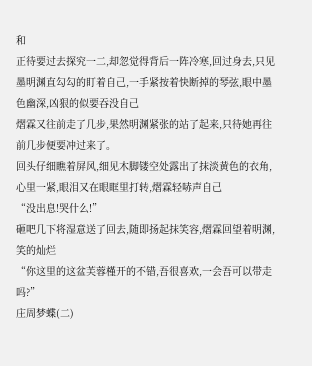和
正待要过去探究一二,却忽觉得背后一阵冷寒,回过身去,只见墨明渊直勾勾的盯着自己,一手紧按着快断掉的琴弦,眼中墨色幽深,凶狠的似要吞没自己
熠霖又往前走了几步,果然明渊紧张的站了起来,只待她再往前几步便要冲过来了。
回头仔细瞧着屏风,细见木脚镂空处露出了抹淡黄色的衣角,心里一紧,眼泪又在眼眶里打转,熠霖轻哧声自己
“没出息!哭什么!”
砸吧几下将湿意送了回去,随即扬起抹笑容,熠霖回望着明渊,笑的灿烂
“你这里的这盆芙蓉槿开的不错,吾很喜欢,一会吾可以带走吗?”
庄周梦蝶(二)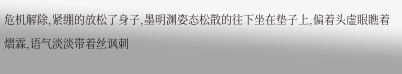危机解除,紧绷的放松了身子,墨明渊姿态松散的往下坐在垫子上,偏着头虚眼瞧着熠霖,语气淡淡带着丝讽刺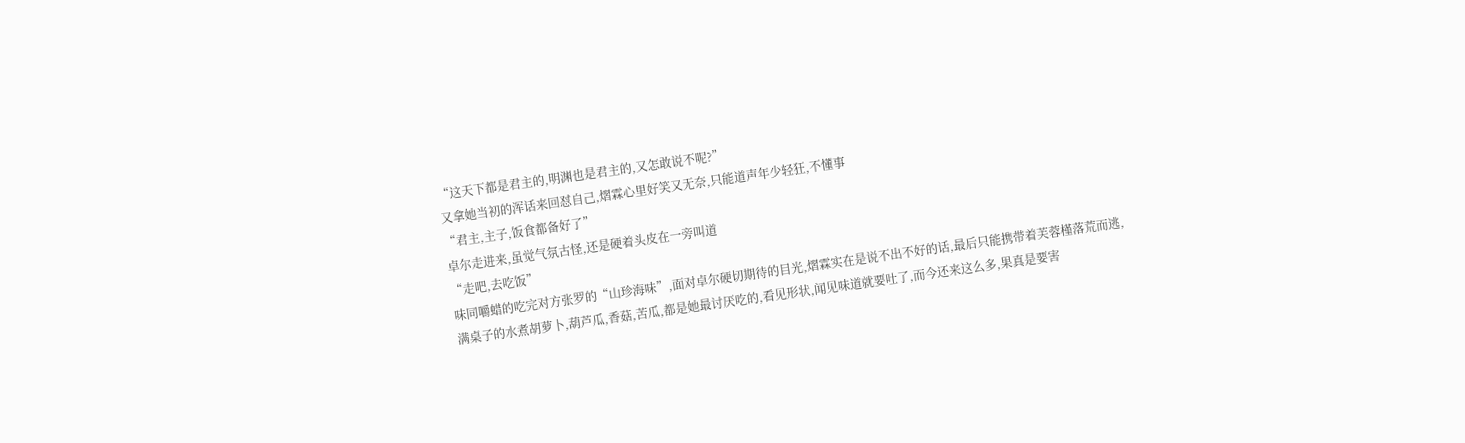“这天下都是君主的,明渊也是君主的,又怎敢说不呢?”
又拿她当初的浑话来回怼自己,熠霖心里好笑又无奈,只能道声年少轻狂,不懂事
“君主,主子,饭食都备好了”
卓尔走进来,虽觉气氛古怪,还是硬着头皮在一旁叫道
“走吧,去吃饭”
味同嚼蜡的吃完对方张罗的“山珍海味”,面对卓尔硬切期待的目光,熠霖实在是说不出不好的话,最后只能携带着芙蓉槿落荒而逃,
满桌子的水煮胡萝卜,葫芦瓜,香菇,苦瓜,都是她最讨厌吃的,看见形状,闻见味道就要吐了,而今还来这么多,果真是要害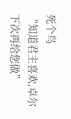死个鸟
“知道君主喜欢,卓尔下次再给您做”